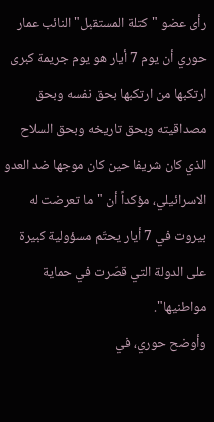رأى عضو "كتلة المستقبل" النائب عمار حوري أن يوم 7 أيار هو يوم جريمة كبرى ارتكبها من ارتكبها بحق نفسه وبحق مصداقيته وبحق تاريخه وبحق السلاح الذي كان شريفا حين كان موجها ضد العدو الاسرائيلي، مؤكداً أن "ما تعرضت له بيروت في 7 أيار يحتّم مسؤولية كبيرة على الدولة التي قصّرت في حماية مواطنيها".
وأوضح حوري، في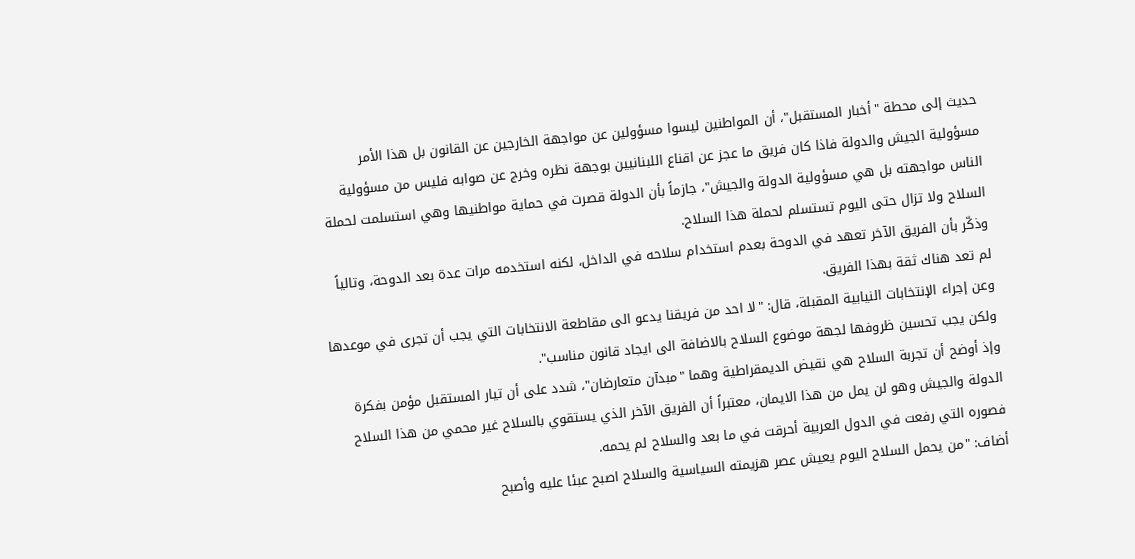حديث إلى محطة "أخبار المستقبل"، أن المواطنين ليسوا مسؤولين عن مواجهة الخارجين عن القانون بل هذا الأمر مسؤولية الجيش والدولة فاذا كان فريق ما عجز عن اقناع اللبنانيين بوجهة نظره وخرج عن صوابه فليس من مسؤولية الناس مواجهته بل هي مسؤولية الدولة والجيش"، جازماً بأن الدولة قصرت في حماية مواطنيها وهي استسلمت لحملة السلاح ولا تزال حتى اليوم تستسلم لحملة هذا السلاح.
وذكّر بأن الفريق الآخر تعهد في الدوحة بعدم استخدام سلاحه في الداخل، لكنه استخدمه مرات عدة بعد الدوحة، وتالياً لم تعد هناك ثقة بهذا الفريق.
وعن إجراء الإنتخابات النيابية المقبلة، قال: "لا احد من فريقنا يدعو الى مقاطعة الانتخابات التي يجب أن تجرى في موعدها ولكن يجب تحسين ظروفها لجهة موضوع السلاح بالاضافة الى ايجاد قانون مناسب".
وإذ أوضح أن تجربة السلاح هي نقيض الديمقراطية وهما "مبدآن متعارضان"، شدد على أن تيار المستقبل مؤمن بفكرة الدولة والجيش وهو لن يمل من هذا الايمان، معتبراً أن الفريق الآخر الذي يستقوي بالسلاح غير محمي من هذا السلاح فصوره التي رفعت في الدول العربية أحرقت في ما بعد والسلاح لم يحمه.
أضاف: "من يحمل السلاح اليوم يعيش عصر هزيمته السياسية والسلاح اصبح عبئا عليه وأصبح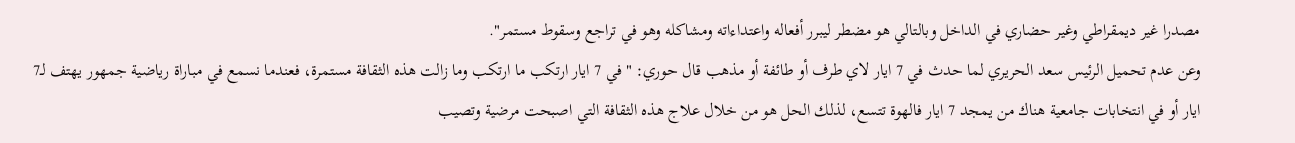مصدرا غير ديمقراطي وغير حضاري في الداخل وبالتالي هو مضطر ليبرر أفعاله واعتداءاته ومشاكله وهو في تراجع وسقوط مستمر".
وعن عدم تحميل الرئيس سعد الحريري لما حدث في 7 ايار لاي طرف أو طائفة أو مذهب قال حوري: "في 7 ايار ارتكب ما ارتكب وما زالت هذه الثقافة مستمرة، فعندما نسمع في مباراة رياضية جمهور يهتف لـ7 ايار أو في انتخابات جامعية هناك من يمجد 7 ايار فالهوة تتسع، لذلك الحل هو من خلال علاج هذه الثقافة التي اصبحت مرضية وتصيب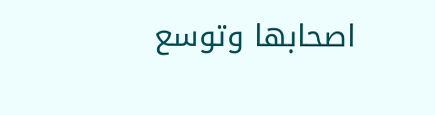اصحابها وتوسع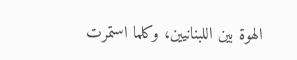الهوة بين اللبنانيين، وكلما استمرت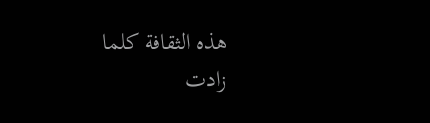هذه الثقافة كلما زادت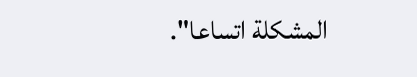المشكلة اتساعا".